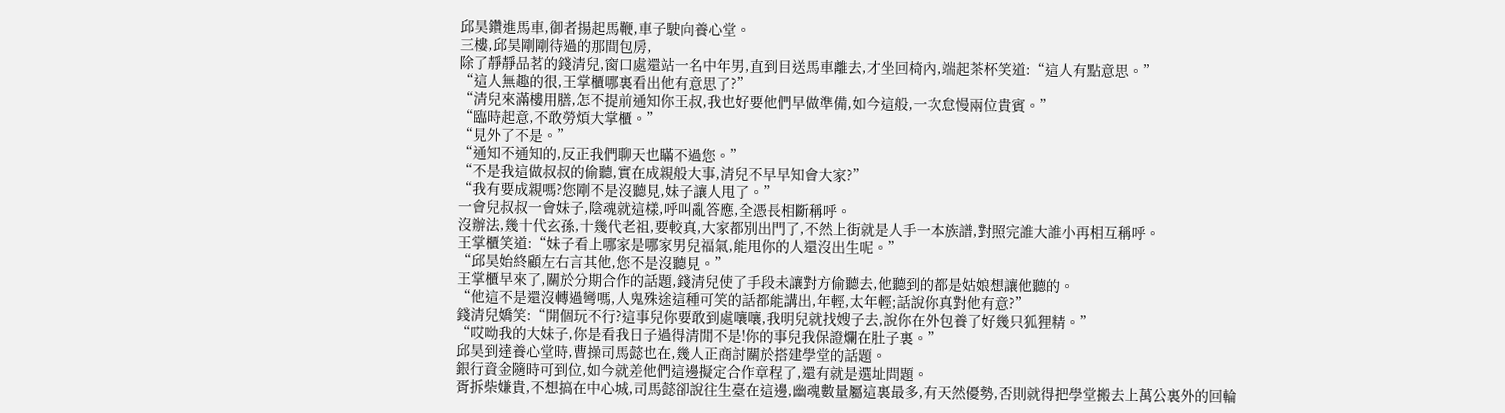邱昊鑽進馬車,御者揚起馬鞭,車子駛向養心堂。
三樓,邱昊剛剛待過的那間包房,
除了靜靜品茗的錢清兒,窗口處還站一名中年男,直到目送馬車離去,才坐回椅內,端起茶杯笑道:“這人有點意思。”
“這人無趣的很,王掌櫃哪裏看出他有意思了?”
“清兒來滿樓用膳,怎不提前通知你王叔,我也好要他們早做準備,如今這般,一次怠慢兩位貴賓。”
“臨時起意,不敢勞煩大掌櫃。”
“見外了不是。”
“通知不通知的,反正我們聊天也瞞不過您。”
“不是我這做叔叔的偷聽,實在成親般大事,清兒不早早知會大家?”
“我有要成親嗎?您剛不是沒聽見,妹子讓人甩了。”
一會兒叔叔一會妹子,陰魂就這樣,呼叫亂答應,全憑長相斷稱呼。
沒辦法,幾十代玄孫,十幾代老祖,要較真,大家都別出門了,不然上街就是人手一本族譜,對照完誰大誰小再相互稱呼。
王掌櫃笑道:“妹子看上哪家是哪家男兒福氣,能甩你的人還沒出生呢。”
“邱昊始終顧左右言其他,您不是沒聽見。”
王掌櫃早來了,關於分期合作的話題,錢清兒使了手段未讓對方偷聽去,他聽到的都是姑娘想讓他聽的。
“他這不是還沒轉過彎嗎,人鬼殊途這種可笑的話都能講出,年輕,太年輕;話說你真對他有意?”
錢清兒嬌笑:“開個玩不行?這事兒你要敢到處嚷嚷,我明兒就找嫂子去,說你在外包養了好幾只狐狸精。”
“哎呦我的大妹子,你是看我日子過得清閒不是!你的事兒我保證爛在肚子裏。”
邱昊到達養心堂時,曹操司馬懿也在,幾人正商討關於搭建學堂的話題。
銀行資金隨時可到位,如今就差他們這邊擬定合作章程了,還有就是選址問題。
胥拆柴嫌貴,不想搞在中心城,司馬懿卻說往生臺在這邊,幽魂數量屬這裏最多,有天然優勢,否則就得把學堂搬去上萬公裏外的回輪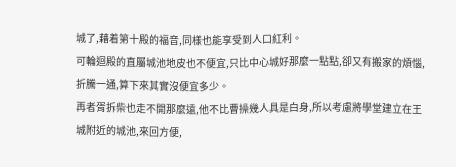城了,藉着第十殿的福音,同樣也能享受到人口紅利。
可輪迴殿的直屬城池地皮也不便宜,只比中心城好那麼一點點,卻又有搬家的煩惱,折騰一通,算下來其實沒便宜多少。
再者胥拆柴也走不開那麼遠,他不比曹操幾人具是白身,所以考慮將學堂建立在王城附近的城池,來回方便,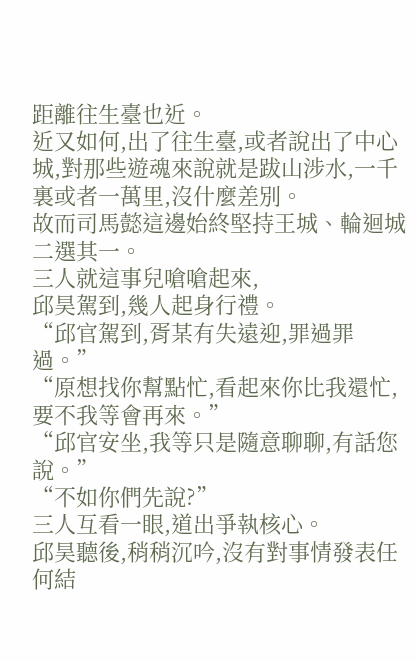距離往生臺也近。
近又如何,出了往生臺,或者說出了中心城,對那些遊魂來說就是跋山涉水,一千裏或者一萬里,沒什麼差別。
故而司馬懿這邊始終堅持王城、輪迴城二選其一。
三人就這事兒嗆嗆起來,
邱昊駕到,幾人起身行禮。
“邱官駕到,胥某有失遠迎,罪過罪過。”
“原想找你幫點忙,看起來你比我還忙,要不我等會再來。”
“邱官安坐,我等只是隨意聊聊,有話您說。”
“不如你們先說?”
三人互看一眼,道出爭執核心。
邱昊聽後,稍稍沉吟,沒有對事情發表任何結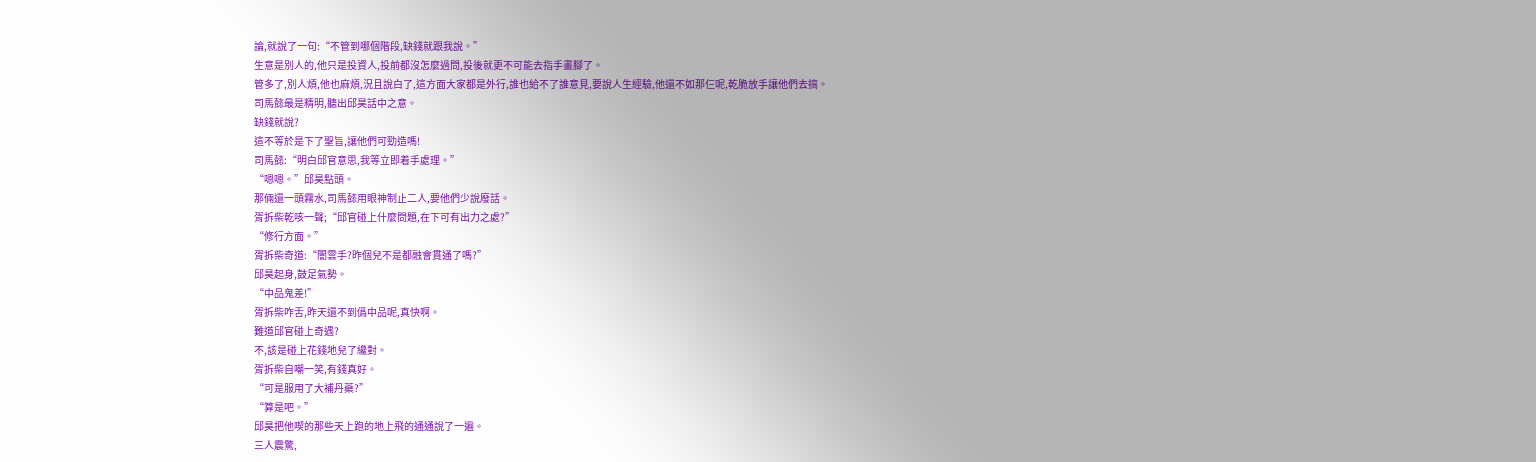論,就說了一句:“不管到哪個階段,缺錢就跟我說。”
生意是別人的,他只是投資人,投前都沒怎麼過問,投後就更不可能去指手畫腳了。
管多了,別人煩,他也麻煩,況且說白了,這方面大家都是外行,誰也給不了誰意見,要說人生經驗,他還不如那仨呢,乾脆放手讓他們去搞。
司馬懿最是精明,聽出邱昊話中之意。
缺錢就說?
這不等於是下了聖旨,讓他們可勁造嗎!
司馬懿:“明白邱官意思,我等立即着手處理。”
“嗯嗯。”邱昊點頭。
那倆還一頭霧水,司馬懿用眼神制止二人,要他們少說廢話。
胥拆柴乾咳一聲;“邱官碰上什麼問題,在下可有出力之處?”
“修行方面。”
胥拆柴奇道:“闇雲手?昨個兒不是都融會貫通了嗎?”
邱昊起身,鼓足氣勢。
“中品鬼差!”
胥拆柴咋舌,昨天還不到僞中品呢,真快啊。
難道邱官碰上奇遇?
不,該是碰上花錢地兒了纔對。
胥拆柴自嘲一笑,有錢真好。
“可是服用了大補丹藥?”
“算是吧。”
邱昊把他喫的那些天上跑的地上飛的通通說了一遍。
三人震驚,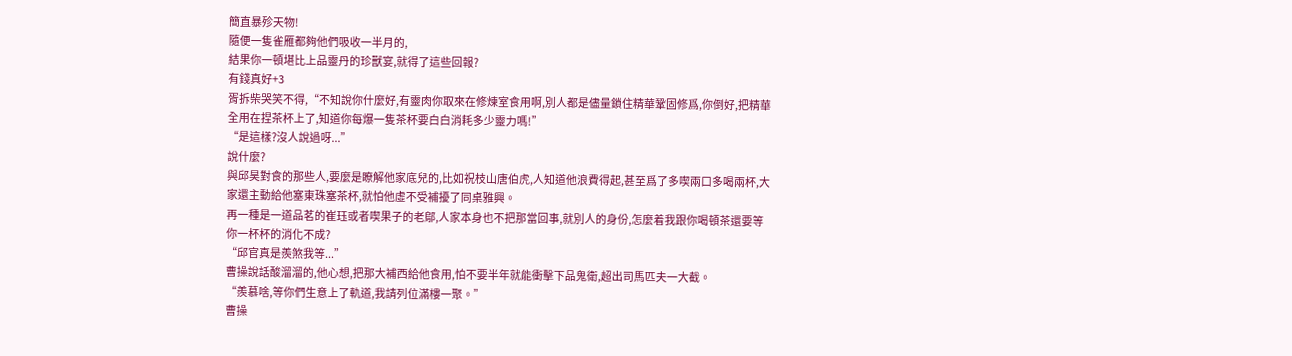簡直暴殄天物!
隨便一隻雀雁都夠他們吸收一半月的,
結果你一頓堪比上品靈丹的珍獸宴,就得了這些回報?
有錢真好+3
胥拆柴哭笑不得,“不知說你什麼好,有靈肉你取來在修煉室食用啊,別人都是儘量鎖住精華鞏固修爲,你倒好,把精華全用在捏茶杯上了,知道你每爆一隻茶杯要白白消耗多少靈力嗎!”
“是這樣?沒人說過呀...”
說什麼?
與邱昊對食的那些人,要麼是瞭解他家底兒的,比如祝枝山唐伯虎,人知道他浪費得起,甚至爲了多喫兩口多喝兩杯,大家還主動給他塞東珠塞茶杯,就怕他虛不受補擾了同桌雅興。
再一種是一道品茗的崔珏或者喫果子的老鄔,人家本身也不把那當回事,就別人的身份,怎麼着我跟你喝頓茶還要等你一杯杯的消化不成?
“邱官真是羨煞我等...”
曹操說話酸溜溜的,他心想,把那大補西給他食用,怕不要半年就能衝擊下品鬼衛,超出司馬匹夫一大截。
“羨慕啥,等你們生意上了軌道,我請列位滿樓一聚。”
曹操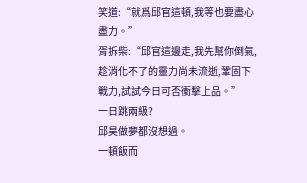笑道:“就爲邱官這頓,我等也要盡心盡力。”
胥拆柴:“邱官這邊走,我先幫你倒氣,趁消化不了的靈力尚未流逝,鞏固下戰力,試試今日可否衝擊上品。”
一日跳兩級?
邱昊做夢都沒想過。
一頓飯而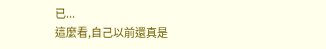已...
這麼看,自己以前還真是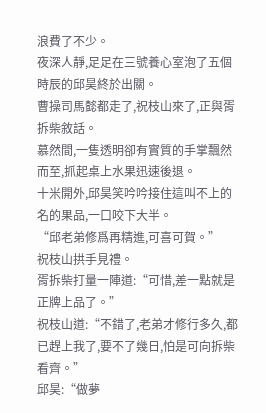浪費了不少。
夜深人靜,足足在三號養心室泡了五個時辰的邱昊終於出關。
曹操司馬懿都走了,祝枝山來了,正與胥拆柴敘話。
慕然間,一隻透明卻有實質的手掌飄然而至,抓起桌上水果迅速後退。
十米開外,邱昊笑吟吟接住這叫不上的名的果品,一口咬下大半。
“邱老弟修爲再精進,可喜可賀。”
祝枝山拱手見禮。
胥拆柴打量一陣道:“可惜,差一點就是正牌上品了。”
祝枝山道:“不錯了,老弟才修行多久,都已趕上我了,要不了幾日,怕是可向拆柴看齊。”
邱昊:“做夢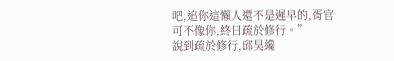吧,追你這懶人還不是遲早的,胥官可不像你,終日疏於修行。”
說到疏於修行,邱昊纔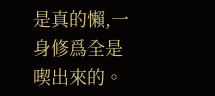是真的懶,一身修爲全是喫出來的。